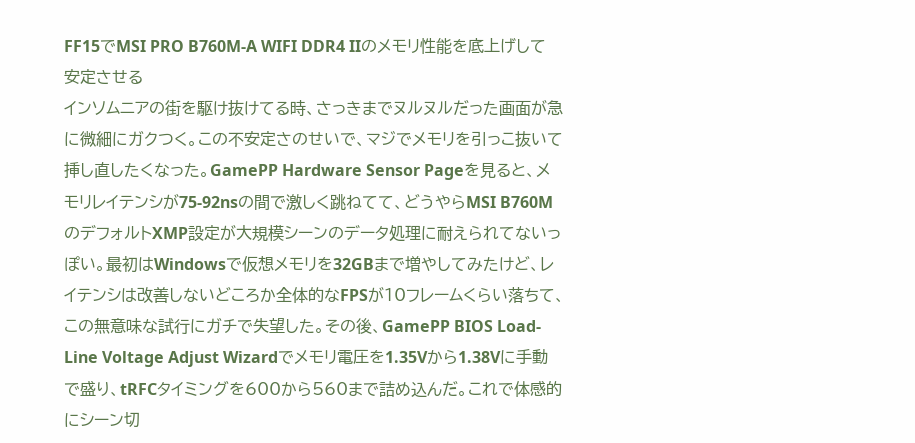FF15でMSI PRO B760M-A WIFI DDR4 IIのメモリ性能を底上げして安定させる
インソムニアの街を駆け抜けてる時、さっきまでヌルヌルだった画面が急に微細にガクつく。この不安定さのせいで、マジでメモリを引っこ抜いて挿し直したくなった。GamePP Hardware Sensor Pageを見ると、メモリレイテンシが75-92nsの間で激しく跳ねてて、どうやらMSI B760MのデフォルトXMP設定が大規模シーンのデータ処理に耐えられてないっぽい。最初はWindowsで仮想メモリを32GBまで増やしてみたけど、レイテンシは改善しないどころか全体的なFPSが10フレームくらい落ちて、この無意味な試行にガチで失望した。その後、GamePP BIOS Load-Line Voltage Adjust Wizardでメモリ電圧を1.35Vから1.38Vに手動で盛り、tRFCタイミングを600から560まで詰め込んだ。これで体感的にシーン切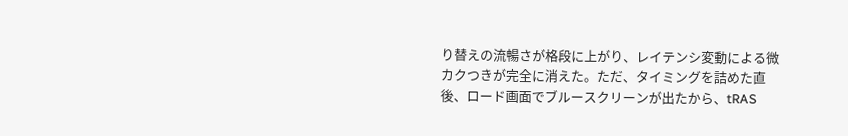り替えの流暢さが格段に上がり、レイテンシ変動による微カクつきが完全に消えた。ただ、タイミングを詰めた直後、ロード画面でブルースクリーンが出たから、tRAS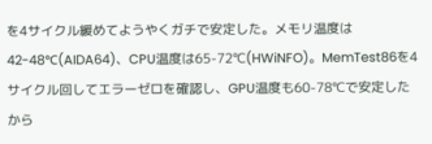を4サイクル緩めてようやくガチで安定した。メモリ温度は42-48℃(AIDA64)、CPU温度は65-72℃(HWiNFO)。MemTest86を4サイクル回してエラーゼロを確認し、GPU温度も60-78℃で安定したから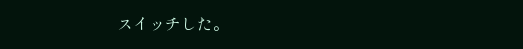スイッチした。